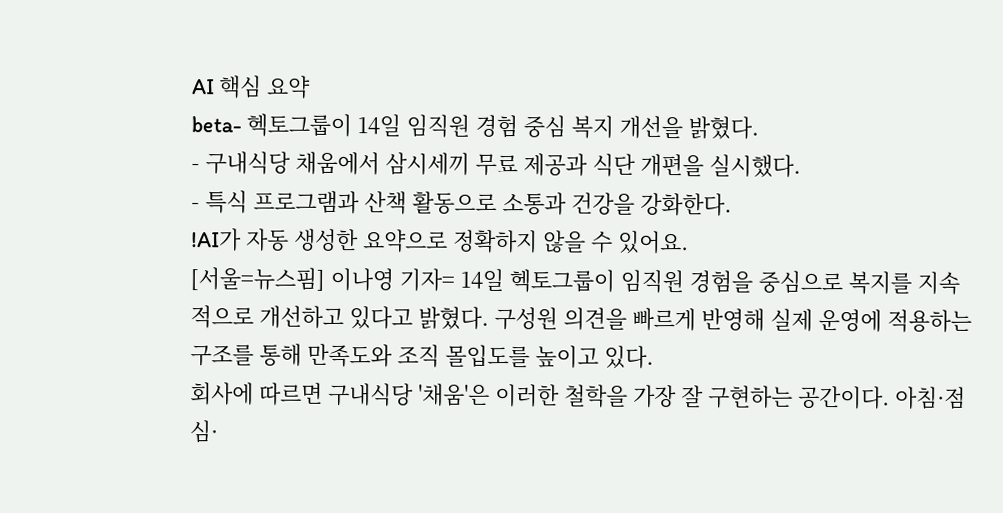AI 핵심 요약
beta- 헥토그룹이 14일 임직원 경험 중심 복지 개선을 밝혔다.
- 구내식당 채움에서 삼시세끼 무료 제공과 식단 개편을 실시했다.
- 특식 프로그램과 산책 활동으로 소통과 건강을 강화한다.
!AI가 자동 생성한 요약으로 정확하지 않을 수 있어요.
[서울=뉴스핌] 이나영 기자= 14일 헥토그룹이 임직원 경험을 중심으로 복지를 지속적으로 개선하고 있다고 밝혔다. 구성원 의견을 빠르게 반영해 실제 운영에 적용하는 구조를 통해 만족도와 조직 몰입도를 높이고 있다.
회사에 따르면 구내식당 '채움'은 이러한 철학을 가장 잘 구현하는 공간이다. 아침·점심·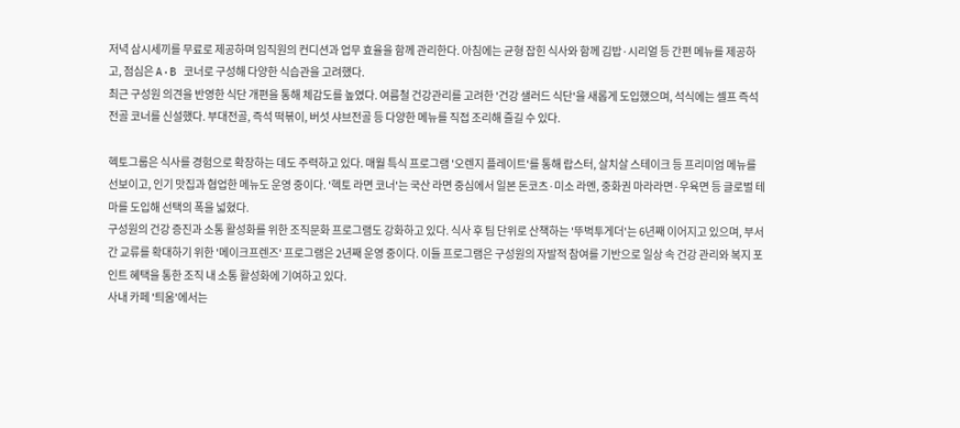저녁 삼시세끼를 무료로 제공하며 임직원의 컨디션과 업무 효율을 함께 관리한다. 아침에는 균형 잡힌 식사와 함께 김밥·시리얼 등 간편 메뉴를 제공하고, 점심은 A·B 코너로 구성해 다양한 식습관을 고려했다.
최근 구성원 의견을 반영한 식단 개편을 통해 체감도를 높였다. 여름철 건강관리를 고려한 '건강 샐러드 식단'을 새롭게 도입했으며, 석식에는 셀프 즉석 전골 코너를 신설했다. 부대전골, 즉석 떡볶이, 버섯 샤브전골 등 다양한 메뉴를 직접 조리해 즐길 수 있다.

헥토그룹은 식사를 경험으로 확장하는 데도 주력하고 있다. 매월 특식 프로그램 '오렌지 플레이트'를 통해 랍스터, 살치살 스테이크 등 프리미엄 메뉴를 선보이고, 인기 맛집과 협업한 메뉴도 운영 중이다. '헥토 라면 코너'는 국산 라면 중심에서 일본 돈코츠·미소 라멘, 중화권 마라라면·우육면 등 글로벌 테마를 도입해 선택의 폭을 넓혔다.
구성원의 건강 증진과 소통 활성화를 위한 조직문화 프로그램도 강화하고 있다. 식사 후 팀 단위로 산책하는 '뚜벅투게더'는 6년째 이어지고 있으며, 부서 간 교류를 확대하기 위한 '메이크프렌즈' 프로그램은 2년째 운영 중이다. 이들 프로그램은 구성원의 자발적 참여를 기반으로 일상 속 건강 관리와 복지 포인트 혜택을 통한 조직 내 소통 활성화에 기여하고 있다.
사내 카페 '틔움'에서는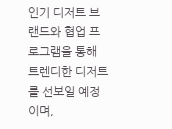인기 디저트 브랜드와 협업 프로그램을 통해 트렌디한 디저트를 선보일 예정이며,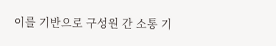이를 기반으로 구성원 간 소통 기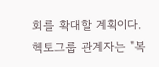회를 확대할 계획이다.
헥토그룹 관계자는 "복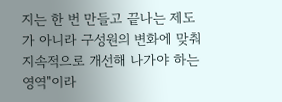지는 한 번 만들고 끝나는 제도가 아니라 구성원의 변화에 맞춰 지속적으로 개선해 나가야 하는 영역"이라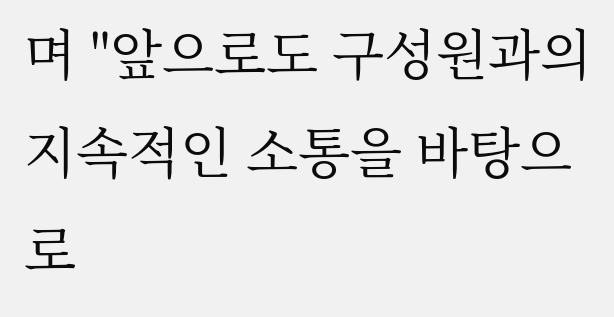며 "앞으로도 구성원과의 지속적인 소통을 바탕으로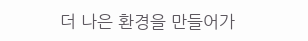더 나은 환경을 만들어가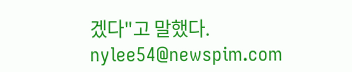겠다"고 말했다.
nylee54@newspim.com